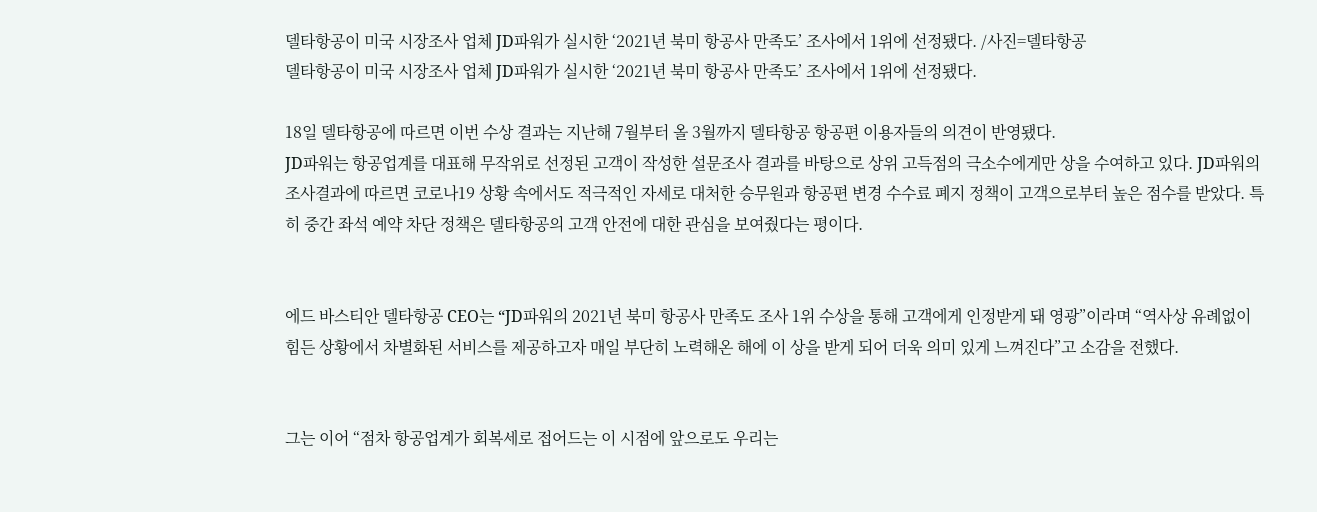델타항공이 미국 시장조사 업체 JD파워가 실시한 ‘2021년 북미 항공사 만족도’ 조사에서 1위에 선정됐다. /사진=델타항공
델타항공이 미국 시장조사 업체 JD파워가 실시한 ‘2021년 북미 항공사 만족도’ 조사에서 1위에 선정됐다.

18일 델타항공에 따르면 이번 수상 결과는 지난해 7월부터 올 3월까지 델타항공 항공편 이용자들의 의견이 반영됐다.
JD파워는 항공업계를 대표해 무작위로 선정된 고객이 작성한 설문조사 결과를 바탕으로 상위 고득점의 극소수에게만 상을 수여하고 있다. JD파워의 조사결과에 따르면 코로나19 상황 속에서도 적극적인 자세로 대처한 승무원과 항공편 변경 수수료 폐지 정책이 고객으로부터 높은 점수를 받았다. 특히 중간 좌석 예약 차단 정책은 델타항공의 고객 안전에 대한 관심을 보여줬다는 평이다.


에드 바스티안 델타항공 CEO는 “JD파워의 2021년 북미 항공사 만족도 조사 1위 수상을 통해 고객에게 인정받게 돼 영광”이라며 “역사상 유례없이 힘든 상황에서 차별화된 서비스를 제공하고자 매일 부단히 노력해온 해에 이 상을 받게 되어 더욱 의미 있게 느껴진다”고 소감을 전했다.


그는 이어 “점차 항공업계가 회복세로 접어드는 이 시점에 앞으로도 우리는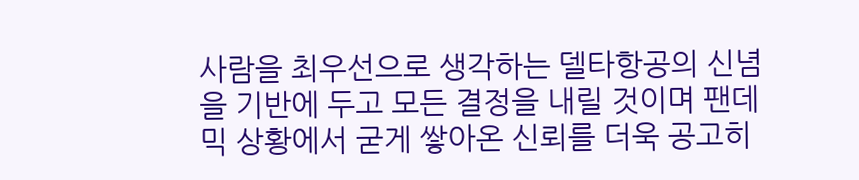사람을 최우선으로 생각하는 델타항공의 신념을 기반에 두고 모든 결정을 내릴 것이며 팬데믹 상황에서 굳게 쌓아온 신뢰를 더욱 공고히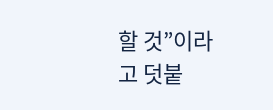할 것”이라고 덧붙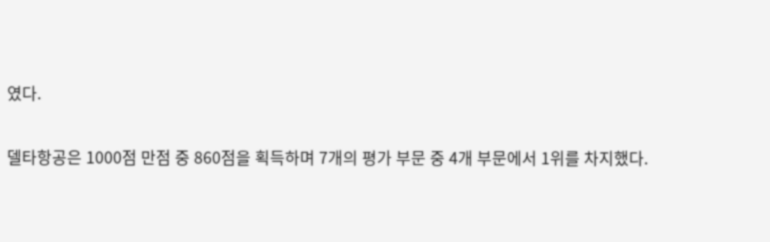였다.

델타항공은 1000점 만점 중 860점을 획득하며 7개의 평가 부문 중 4개 부문에서 1위를 차지했다.